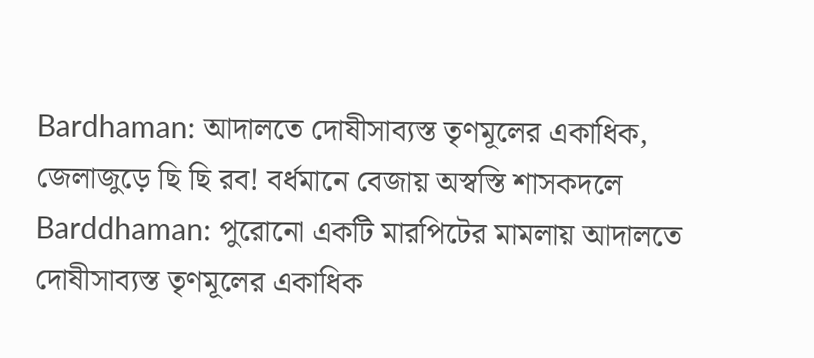Bardhaman: আদালতে দোষীসাব্যস্ত তৃণমূলের একাধিক, জেলাজুড়ে ছি ছি রব! বর্ধমানে বেজায় অস্বস্তি শাসকদলে
Barddhaman: পুরোনো একটি মারপিটের মামলায় আদালতে দোষীসাব্যস্ত তৃণমূলের একাধিক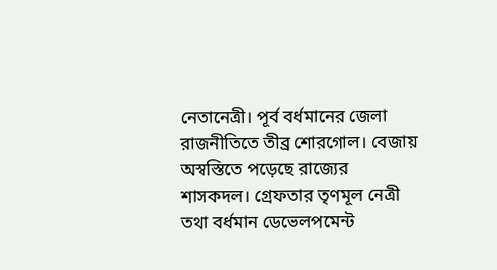নেতানেত্রী। পূর্ব বর্ধমানের জেলা রাজনীতিতে তীব্র শোরগোল। বেজায় অস্বস্তিতে পড়েছে রাজ্যের শাসকদল। গ্রেফতার তৃণমূল নেত্রী তথা বর্ধমান ডেভেলপমেন্ট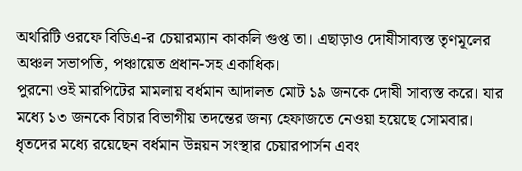অথরিটি ওরফে বিডিএ-র চেয়ারম্যান কাকলি গুপ্ত তা। এছাড়াও দোষীসাব্যস্ত তৃণমূলের অঞ্চল সভাপতি, পঞ্চায়েত প্রধান-সহ একাধিক।
পুরনো ওই মারপিটের মামলায় বর্ধমান আদালত মোট ১৯ জনকে দোষী সাব্যস্ত করে। যার মধ্যে ১৩ জনকে বিচার বিভাগীয় তদন্তের জন্য হেফাজতে নেওয়া হয়েছে সোমবার। ধৃতদের মধ্যে রয়েছেন বর্ধমান উন্নয়ন সংস্থার চেয়ারপার্সন এবং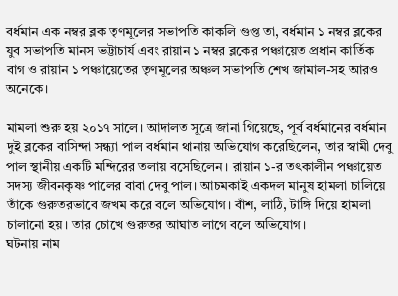বর্ধমান এক নম্বর ব্লক তৃণমূলের সভাপতি কাকলি গুপ্ত তা, বর্ধমান ১ নম্বর ব্লকের যুব সভাপতি মানস ভট্টাচার্য এবং রায়ান ১ নম্বর ব্লকের পঞ্চায়েত প্রধান কার্তিক বাগ ও রায়ান ১ পঞ্চায়েতের তৃণমূলের অঞ্চল সভাপতি শেখ জামাল-সহ আরও অনেকে।

মামলা শুরু হয় ২০১৭ সালে। আদালত সূত্রে জানা গিয়েছে, পূর্ব বর্ধমানের বর্ধমান দুই ব্লকের বাসিন্দা সন্ধ্যা পাল বর্ধমান থানায় অভিযোগ করেছিলেন, তার স্বামী দেবু পাল স্থানীয় একটি মন্দিরের তলায় বসেছিলেন। রায়ান ১-র তৎকালীন পঞ্চায়েত সদস্য জীবনকৃষ্ণ পালের বাবা দেবু পাল। আচমকাই একদল মানুষ হামলা চালিয়ে তাঁকে গুরুতরভাবে জখম করে বলে অভিযোগ। বাঁশ, লাঠি, টাঙ্গি দিয়ে হামলা চালানো হয়। তার চোখে গুরুতর আঘাত লাগে বলে অভিযোগ।
ঘটনায় নাম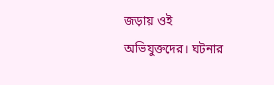জড়ায় ওই অভিযুক্তদের। ঘটনার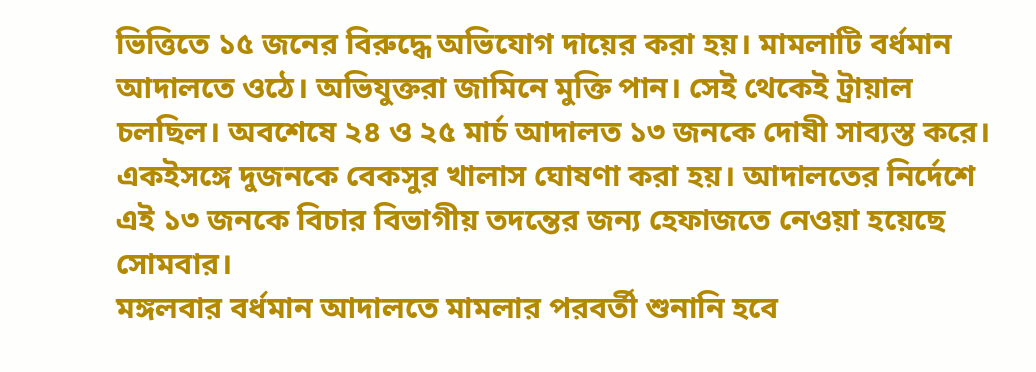ভিত্তিতে ১৫ জনের বিরুদ্ধে অভিযোগ দায়ের করা হয়। মামলাটি বর্ধমান আদালতে ওঠে। অভিযুক্তরা জামিনে মুক্তি পান। সেই থেকেই ট্রায়াল চলছিল। অবশেষে ২৪ ও ২৫ মার্চ আদালত ১৩ জনকে দোষী সাব্যস্ত করে। একইসঙ্গে দুজনকে বেকসুর খালাস ঘোষণা করা হয়। আদালতের নির্দেশে এই ১৩ জনকে বিচার বিভাগীয় তদন্তের জন্য হেফাজতে নেওয়া হয়েছে সোমবার।
মঙ্গলবার বর্ধমান আদালতে মামলার পরবর্তী শুনানি হবে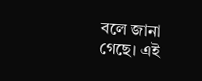বলে জানা গেছে। এই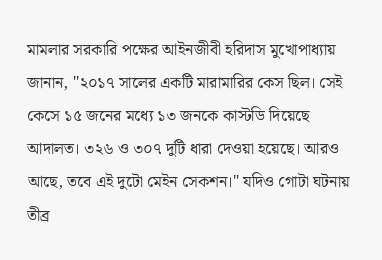মামলার সরকারি পক্ষের আইনজীবী হরিদাস মুখোপাধ্যায় জানান, "২০১৭ সালের একটি মারামারির কেস ছিল। সেই কেসে ১৫ জনের মধ্যে ১৩ জনকে কাস্টডি দিয়েছে আদালত। ৩২৬ ও ৩০৭ দুটি ধারা দেওয়া হয়েছে। আরও আছে, তবে এই দুটো মেইন সেকশন।" যদিও গোটা ঘটনায় তীব্র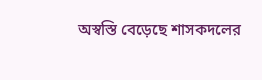অস্বস্তি বেড়েছে শাসকদলের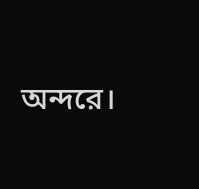অন্দরে।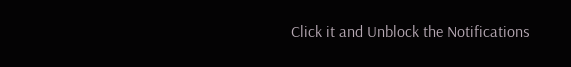Click it and Unblock the Notifications